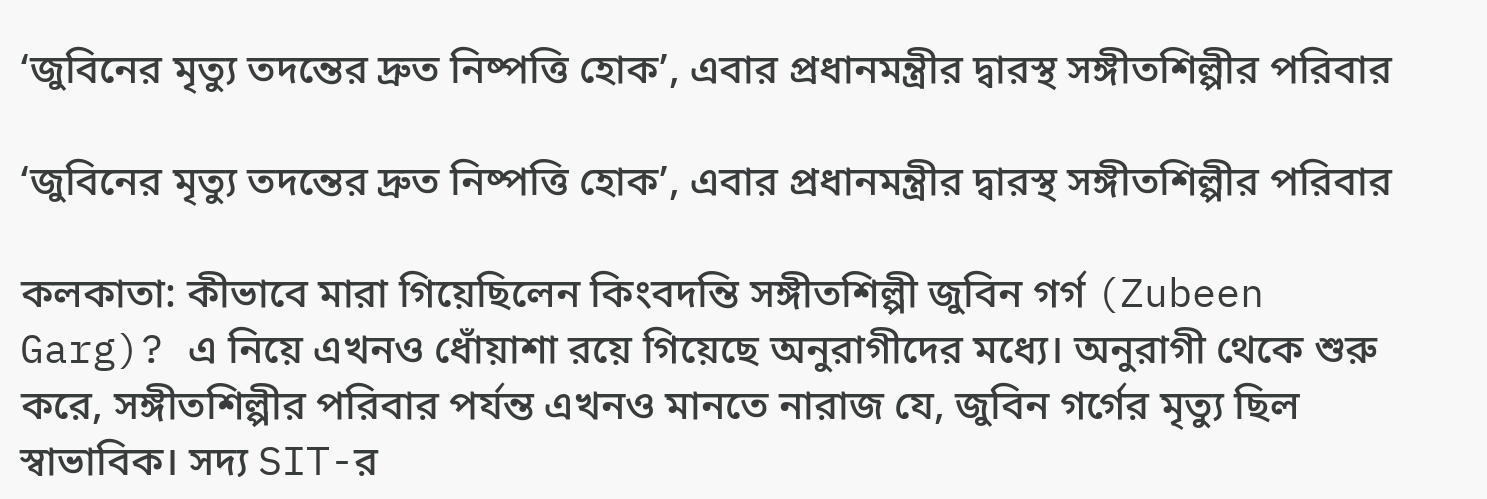‘জুবিনের মৃত্যু তদন্তের দ্রুত নিষ্পত্তি হোক’, এবার প্রধানমন্ত্রীর দ্বারস্থ সঙ্গীতশিল্পীর পরিবার

‘জুবিনের মৃত্যু তদন্তের দ্রুত নিষ্পত্তি হোক’, এবার প্রধানমন্ত্রীর দ্বারস্থ সঙ্গীতশিল্পীর পরিবার

কলকাতা: কীভাবে মারা গিয়েছিলেন কিংবদন্তি সঙ্গীতশিল্পী জুবিন গর্গ (Zubeen Garg)? এ নিয়ে এখনও ধোঁয়াশা রয়ে গিয়েছে অনুরাগীদের মধ্যে। অনুরাগী থেকে শুরু করে, সঙ্গীতশিল্পীর পরিবার পর্যন্ত এখনও মানতে নারাজ যে, জুবিন গর্গের মৃত্যু ছিল স্বাভাবিক। সদ্য SIT-র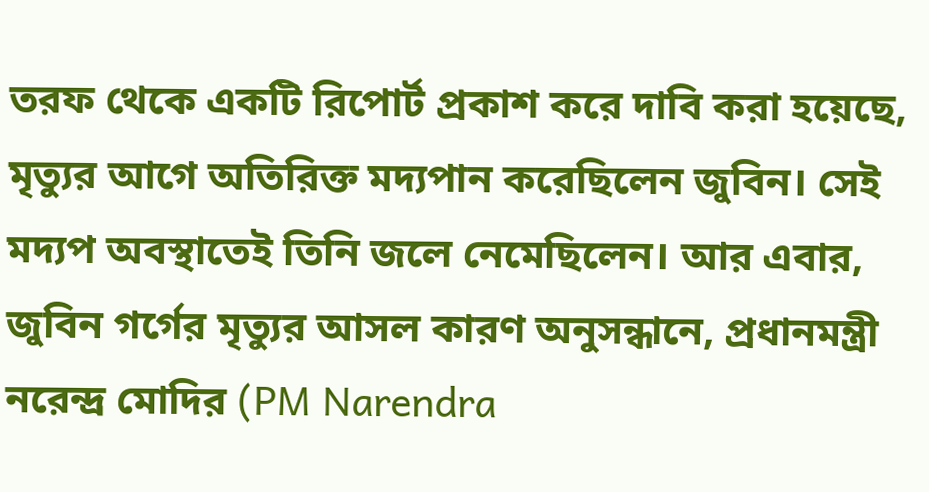তরফ থেকে একটি রিপোর্ট প্রকাশ করে দাবি করা হয়েছে, মৃত্যুর আগে অতিরিক্ত মদ্যপান করেছিলেন জুবিন। সেই মদ্যপ অবস্থাতেই তিনি জলে নেমেছিলেন। আর এবার, জুবিন গর্গের মৃত্যুর আসল কারণ অনুসন্ধানে, প্রধানমন্ত্রী নরেন্দ্র মোদির (PM Narendra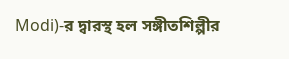Modi)-র দ্বারস্থ হল সঙ্গীতশিল্পীর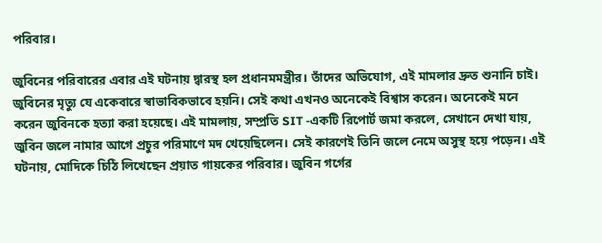পরিবার।

জুবিনের পরিবারের এবার এই ঘটনায় দ্বারস্থ হল প্রধানমমন্ত্রীর। তাঁদের অভিযোগ, এই মামলার দ্রুত শুনানি চাই। জুবিনের মৃত্যু যে একেবারে স্বাভাবিকভাবে হয়নি। সেই কথা এখনও অনেকেই বিশ্বাস করেন। অনেকেই মনে করেন জুবিনকে হত্যা করা হয়েছে। এই মামলায়, সম্প্রতি SIT -একটি রিপোর্ট জমা করলে, সেখানে দেখা যায়, জুবিন জলে নামার আগে প্রচুর পরিমাণে মদ খেয়েছিলেন। সেই কারণেই তিনি জলে নেমে অসুস্থ হয়ে পড়েন। এই ঘটনায়, মোদিকে চিঠি লিখেছেন প্রয়াত গায়কের পরিবার। জুবিন গর্গের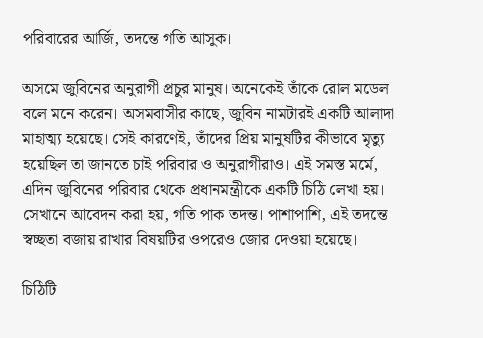পরিবারের আর্জি, তদন্তে গতি আসুক।

অসমে জুবিনের অনুরাগী প্রচুর মানুষ। অনেকেই তাঁকে রোল মডেল বলে মনে করেন। অসমবাসীর কাছে, জুবিন নামটারই একটি আলাদা মাহাত্ম্য হয়েছে। সেই কারণেই, তাঁদের প্রিয় মানুষটির কীভাবে মৃত্যু হয়েছিল তা জানতে চাই পরিবার ও অনুরাগীরাও। এই সমস্ত মর্মে, এদিন জুবিনের পরিবার থেকে প্রধানমন্ত্রীকে একটি চিঠি লেখা হয়। সেখানে আবেদন করা হয়, গতি পাক তদন্ত। পাশাপাশি, এই তদন্তে স্বচ্ছতা বজায় রাখার বিষয়টির ওপরেও জোর দেওয়া হয়েছে।

চিঠিটি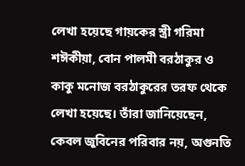লেখা হয়েছে গায়কের স্ত্রী গরিমা শঈকীয়া, বোন পালমী বরঠাকুর ও কাকু মনোজ বরঠাকুরের তরফ থেকে লেখা হয়েছে। তাঁরা জানিয়েছেন, কেবল জুবিনের পরিবার নয়, অগুনতি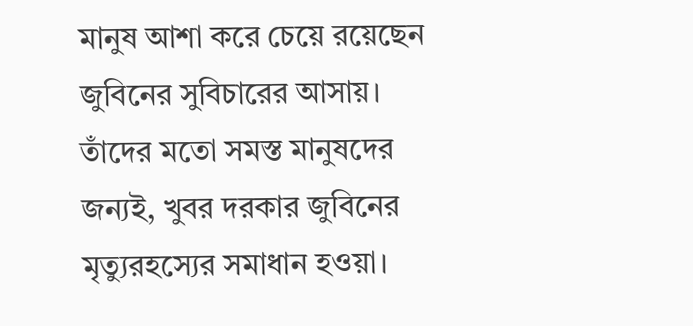মানুষ আশা করে চেয়ে রয়েছেন জুবিনের সুবিচারের আসায়। তাঁদের মতো সমস্ত মানুষদের জন্যই, খুবর দরকার জুবিনের মৃত্যুরহস্যের সমাধান হওয়া।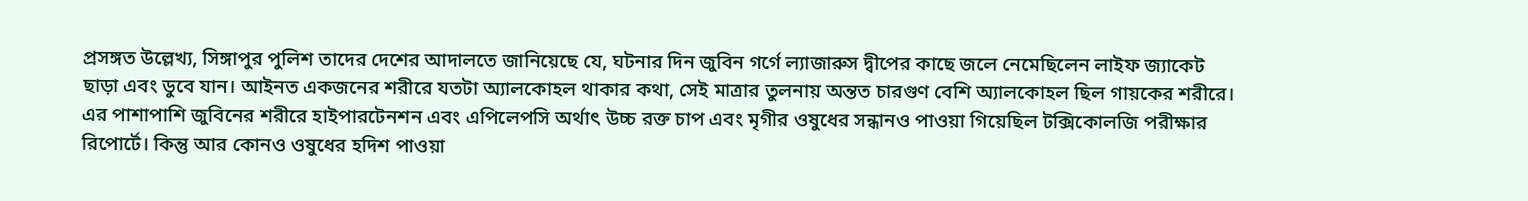প্রসঙ্গত উল্লেখ্য, সিঙ্গাপুর পুলিশ তাদের দেশের আদালতে জানিয়েছে যে, ঘটনার দিন জুবিন গর্গে ল্যাজারুস দ্বীপের কাছে জলে নেমেছিলেন লাইফ জ্যাকেট ছাড়া এবং ডুবে যান। আইনত একজনের শরীরে যতটা অ্যালকোহল থাকার কথা, সেই মাত্রার তুলনায় অন্তত চারগুণ বেশি অ্যালকোহল ছিল গায়কের শরীরে। এর পাশাপাশি জুবিনের শরীরে হাইপারটেনশন এবং এপিলেপসি অর্থাৎ উচ্চ রক্ত চাপ এবং মৃগীর ওষুধের সন্ধানও পাওয়া গিয়েছিল টক্সিকোলজি পরীক্ষার রিপোর্টে। কিন্তু আর কোনও ওষুধের হদিশ পাওয়া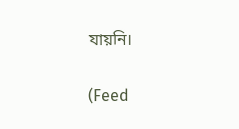যায়নি।

(Feed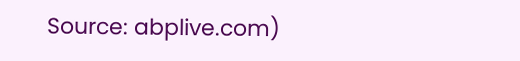Source: abplive.com)